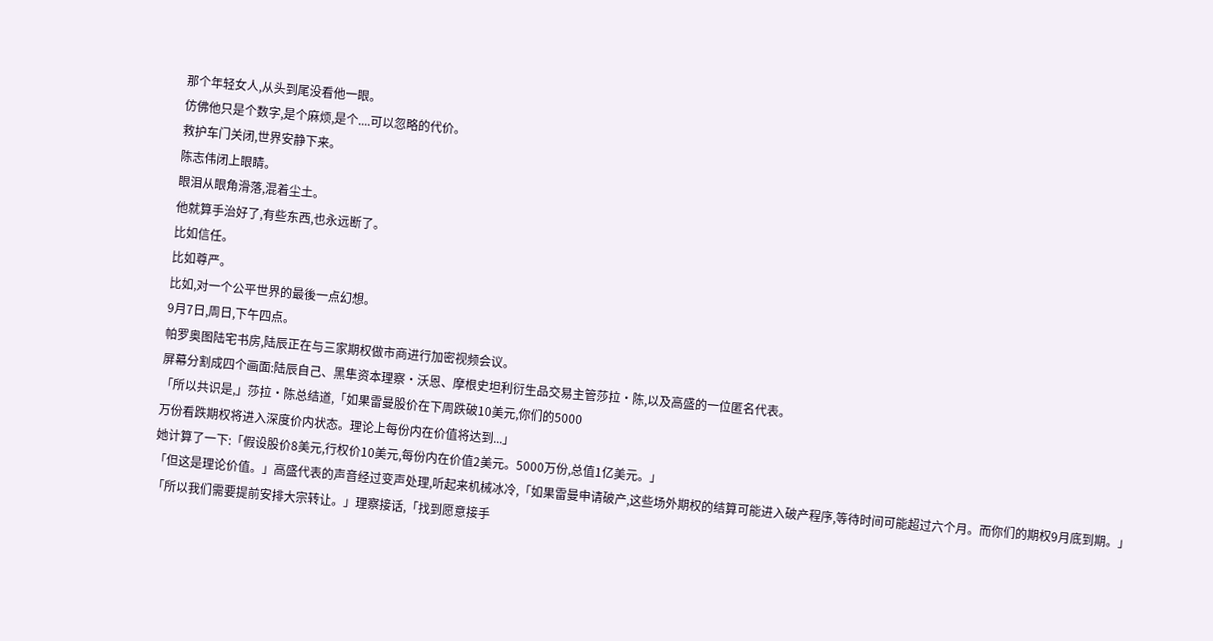那个年轻女人,从头到尾没看他一眼。
仿佛他只是个数字,是个麻烦,是个....可以忽略的代价。
救护车门关闭,世界安静下来。
陈志伟闭上眼睛。
眼泪从眼角滑落,混着尘土。
他就算手治好了,有些东西,也永远断了。
比如信任。
比如尊严。
比如,对一个公平世界的最後一点幻想。
9月7日,周日,下午四点。
帕罗奥图陆宅书房,陆辰正在与三家期权做市商进行加密视频会议。
屏幕分割成四个画面:陆辰自己、黑隼资本理察·沃恩、摩根史坦利衍生品交易主管莎拉·陈,以及高盛的一位匿名代表。
「所以共识是,」莎拉·陈总结道,「如果雷曼股价在下周跌破10美元,你们的5000
万份看跌期权将进入深度价内状态。理论上每份内在价值将达到...」
她计算了一下:「假设股价8美元,行权价10美元,每份内在价值2美元。5000万份,总值1亿美元。」
「但这是理论价值。」高盛代表的声音经过变声处理,听起来机械冰冷,「如果雷曼申请破产,这些场外期权的结算可能进入破产程序,等待时间可能超过六个月。而你们的期权9月底到期。」
「所以我们需要提前安排大宗转让。」理察接话,「找到愿意接手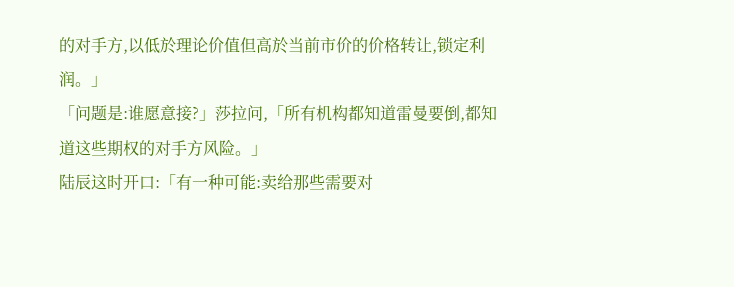的对手方,以低於理论价值但高於当前市价的价格转让,锁定利润。」
「问题是:谁愿意接?」莎拉问,「所有机构都知道雷曼要倒,都知道这些期权的对手方风险。」
陆辰这时开口:「有一种可能:卖给那些需要对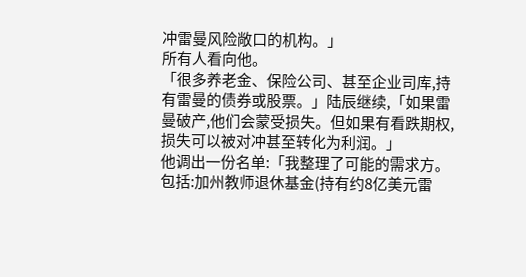冲雷曼风险敞口的机构。」
所有人看向他。
「很多养老金、保险公司、甚至企业司库,持有雷曼的债券或股票。」陆辰继续,「如果雷曼破产,他们会蒙受损失。但如果有看跌期权,损失可以被对冲甚至转化为利润。」
他调出一份名单:「我整理了可能的需求方。包括:加州教师退休基金(持有约8亿美元雷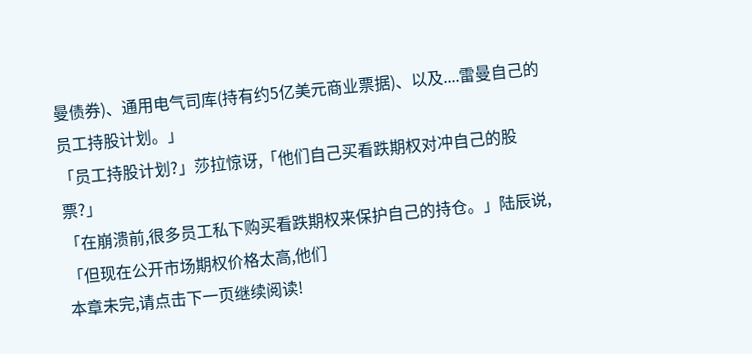曼债券)、通用电气司库(持有约5亿美元商业票据)、以及....雷曼自己的员工持股计划。」
「员工持股计划?」莎拉惊讶,「他们自己买看跌期权对冲自己的股票?」
「在崩溃前,很多员工私下购买看跌期权来保护自己的持仓。」陆辰说,「但现在公开市场期权价格太高,他们
本章未完,请点击下一页继续阅读!